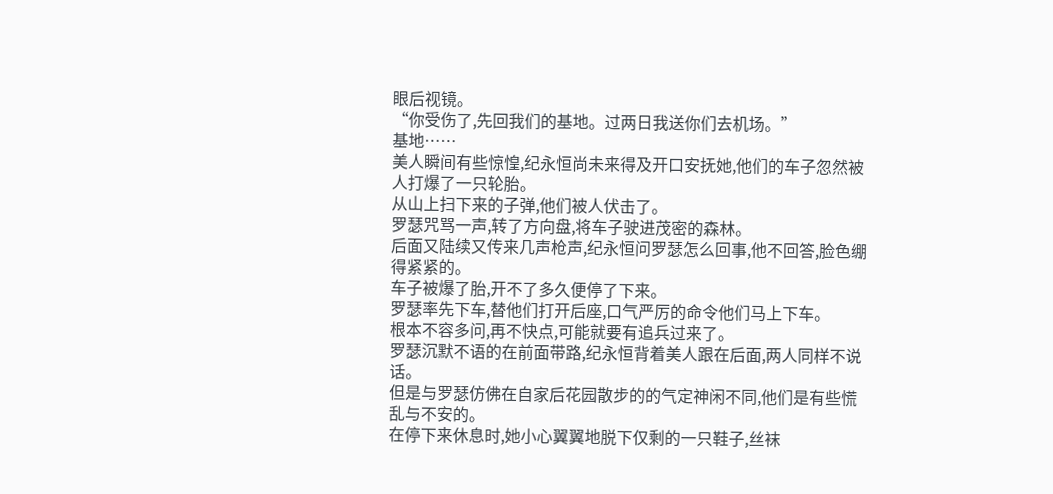眼后视镜。
“你受伤了,先回我们的基地。过两日我送你们去机场。”
基地……
美人瞬间有些惊惶,纪永恒尚未来得及开口安抚她,他们的车子忽然被人打爆了一只轮胎。
从山上扫下来的子弹,他们被人伏击了。
罗瑟咒骂一声,转了方向盘,将车子驶进茂密的森林。
后面又陆续又传来几声枪声,纪永恒问罗瑟怎么回事,他不回答,脸色绷得紧紧的。
车子被爆了胎,开不了多久便停了下来。
罗瑟率先下车,替他们打开后座,口气严厉的命令他们马上下车。
根本不容多问,再不快点,可能就要有追兵过来了。
罗瑟沉默不语的在前面带路,纪永恒背着美人跟在后面,两人同样不说话。
但是与罗瑟仿佛在自家后花园散步的的气定神闲不同,他们是有些慌乱与不安的。
在停下来休息时,她小心翼翼地脱下仅剩的一只鞋子,丝袜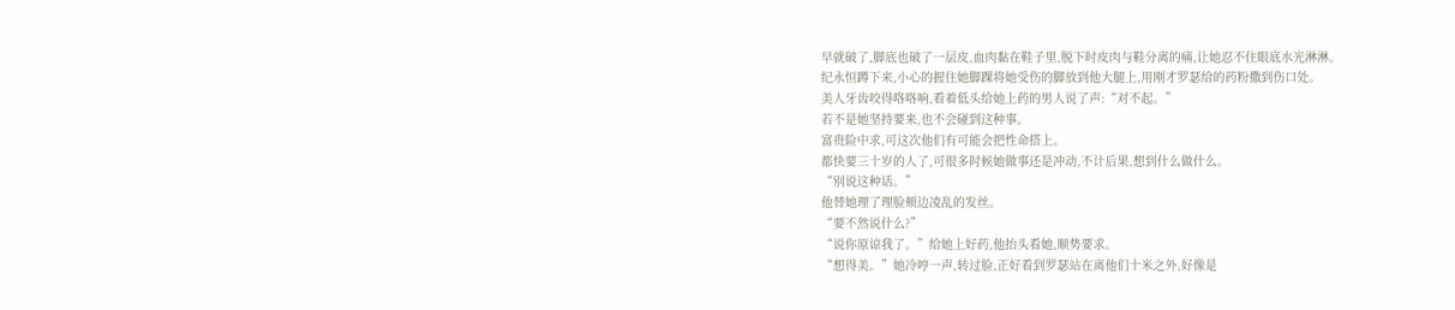早就破了,脚底也破了一层皮,血肉黏在鞋子里,脱下时皮肉与鞋分离的痛,让她忍不住眼底水光淋淋。
纪永恒蹲下来,小心的握住她脚踝将她受伤的脚放到他大腿上,用刚才罗瑟给的药粉撒到伤口处。
美人牙齿咬得咯咯响,看着低头给她上药的男人说了声:“对不起。”
若不是她坚持要来,也不会碰到这种事。
富贵险中求,可这次他们有可能会把性命搭上。
都快要三十岁的人了,可很多时候她做事还是冲动,不计后果,想到什么做什么。
“别说这种话。”
他替她理了理脸颊边凌乱的发丝。
“要不然说什么?”
“说你原谅我了。”给她上好药,他抬头看她,顺势要求。
“想得美。”她冷哼一声,转过脸,正好看到罗瑟站在离他们十米之外,好像是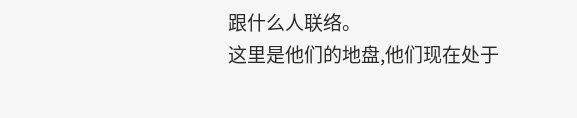跟什么人联络。
这里是他们的地盘,他们现在处于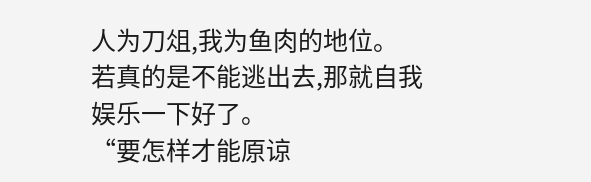人为刀俎,我为鱼肉的地位。
若真的是不能逃出去,那就自我娱乐一下好了。
“要怎样才能原谅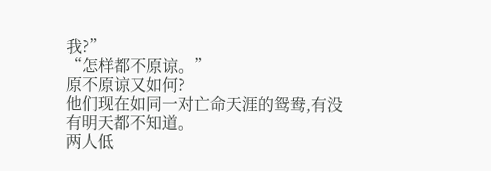我?”
“怎样都不原谅。”
原不原谅又如何?
他们现在如同一对亡命天涯的鸳鸯,有没有明天都不知道。
两人低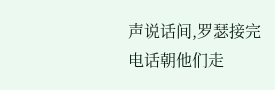声说话间,罗瑟接完电话朝他们走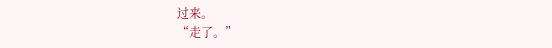过来。
“走了。”